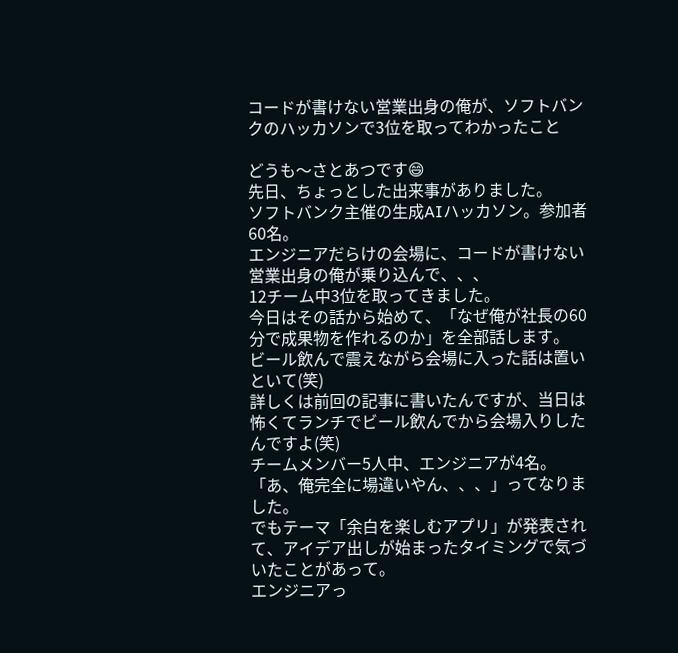コードが書けない営業出身の俺が、ソフトバンクのハッカソンで3位を取ってわかったこと

どうも〜さとあつです😄
先日、ちょっとした出来事がありました。
ソフトバンク主催の生成AIハッカソン。参加者60名。
エンジニアだらけの会場に、コードが書けない営業出身の俺が乗り込んで、、、
12チーム中3位を取ってきました。
今日はその話から始めて、「なぜ俺が社長の60分で成果物を作れるのか」を全部話します。
ビール飲んで震えながら会場に入った話は置いといて(笑)
詳しくは前回の記事に書いたんですが、当日は怖くてランチでビール飲んでから会場入りしたんですよ(笑)
チームメンバー5人中、エンジニアが4名。
「あ、俺完全に場違いやん、、、」ってなりました。
でもテーマ「余白を楽しむアプリ」が発表されて、アイデア出しが始まったタイミングで気づいたことがあって。
エンジニアっ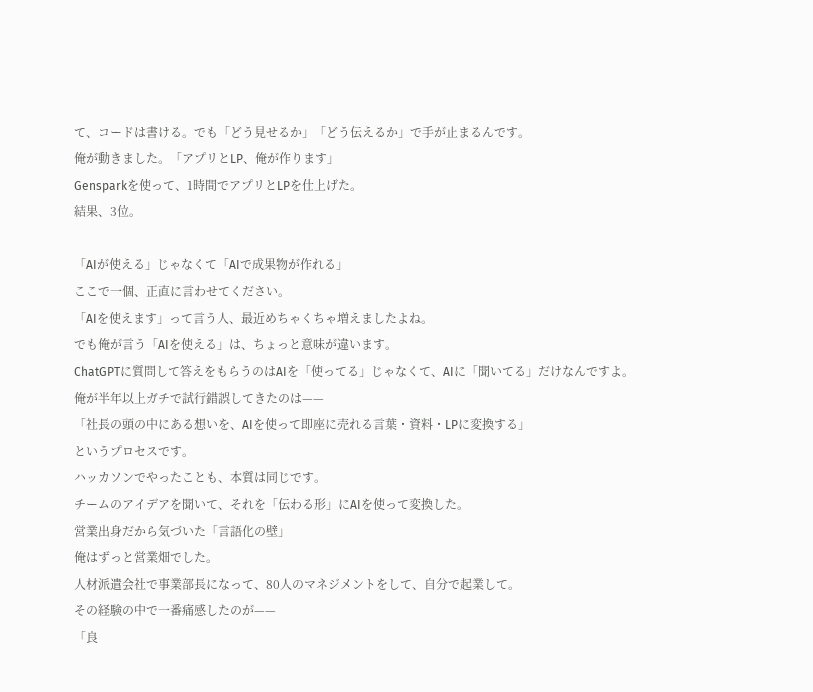て、コードは書ける。でも「どう見せるか」「どう伝えるか」で手が止まるんです。
俺が動きました。「アプリとLP、俺が作ります」
Gensparkを使って、1時間でアプリとLPを仕上げた。
結果、3位。

「AIが使える」じゃなくて「AIで成果物が作れる」
ここで一個、正直に言わせてください。
「AIを使えます」って言う人、最近めちゃくちゃ増えましたよね。
でも俺が言う「AIを使える」は、ちょっと意味が違います。
ChatGPTに質問して答えをもらうのはAIを「使ってる」じゃなくて、AIに「聞いてる」だけなんですよ。
俺が半年以上ガチで試行錯誤してきたのは——
「社長の頭の中にある想いを、AIを使って即座に売れる言葉・資料・LPに変換する」
というプロセスです。
ハッカソンでやったことも、本質は同じです。
チームのアイデアを聞いて、それを「伝わる形」にAIを使って変換した。
営業出身だから気づいた「言語化の壁」
俺はずっと営業畑でした。
人材派遣会社で事業部長になって、80人のマネジメントをして、自分で起業して。
その経験の中で一番痛感したのが——
「良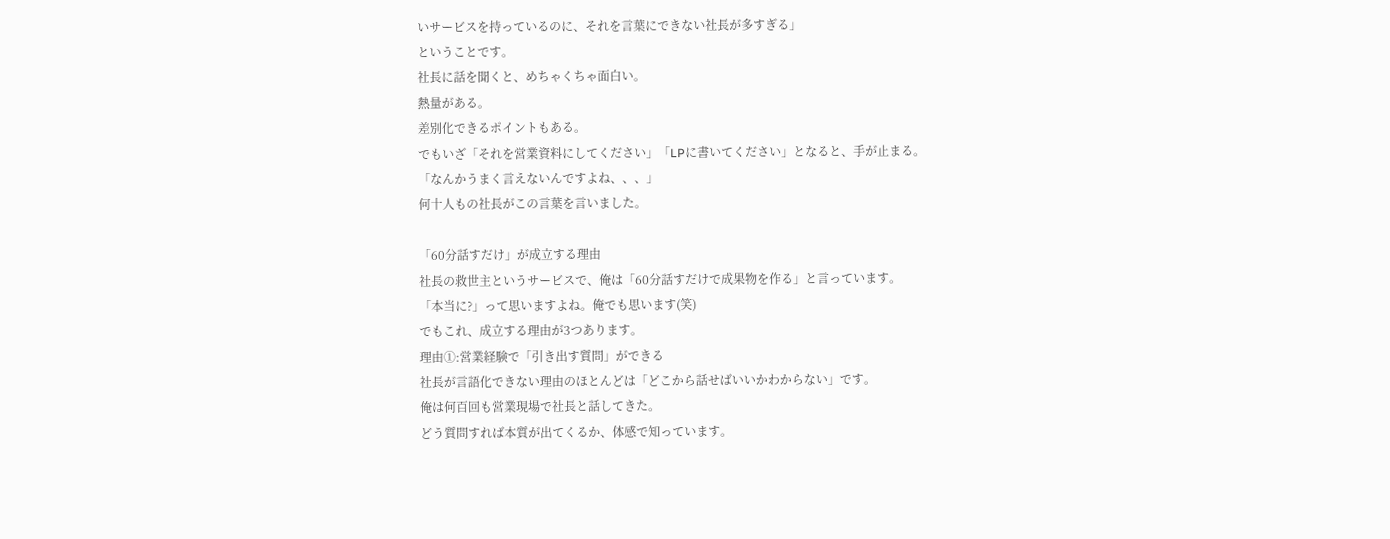いサービスを持っているのに、それを言葉にできない社長が多すぎる」
ということです。
社長に話を聞くと、めちゃくちゃ面白い。
熱量がある。
差別化できるポイントもある。
でもいざ「それを営業資料にしてください」「LPに書いてください」となると、手が止まる。
「なんかうまく言えないんですよね、、、」
何十人もの社長がこの言葉を言いました。

「60分話すだけ」が成立する理由
社長の救世主というサービスで、俺は「60分話すだけで成果物を作る」と言っています。
「本当に?」って思いますよね。俺でも思います(笑)
でもこれ、成立する理由が3つあります。
理由①:営業経験で「引き出す質問」ができる
社長が言語化できない理由のほとんどは「どこから話せばいいかわからない」です。
俺は何百回も営業現場で社長と話してきた。
どう質問すれば本質が出てくるか、体感で知っています。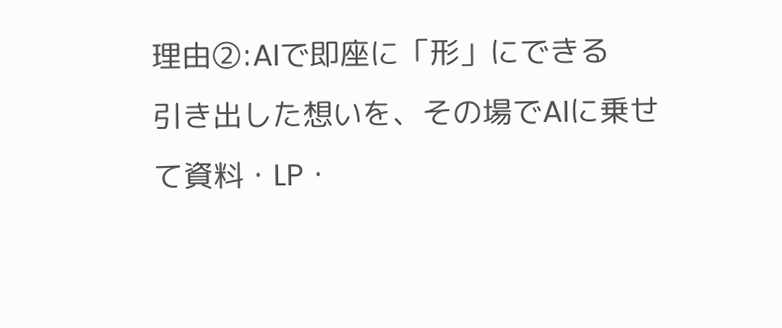理由②:AIで即座に「形」にできる
引き出した想いを、その場でAIに乗せて資料・LP・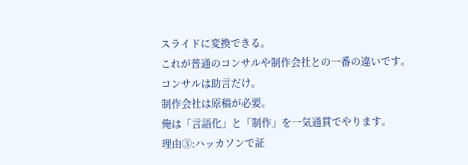スライドに変換できる。
これが普通のコンサルや制作会社との一番の違いです。
コンサルは助言だけ。
制作会社は原稿が必要。
俺は「言語化」と「制作」を一気通貫でやります。
理由③:ハッカソンで証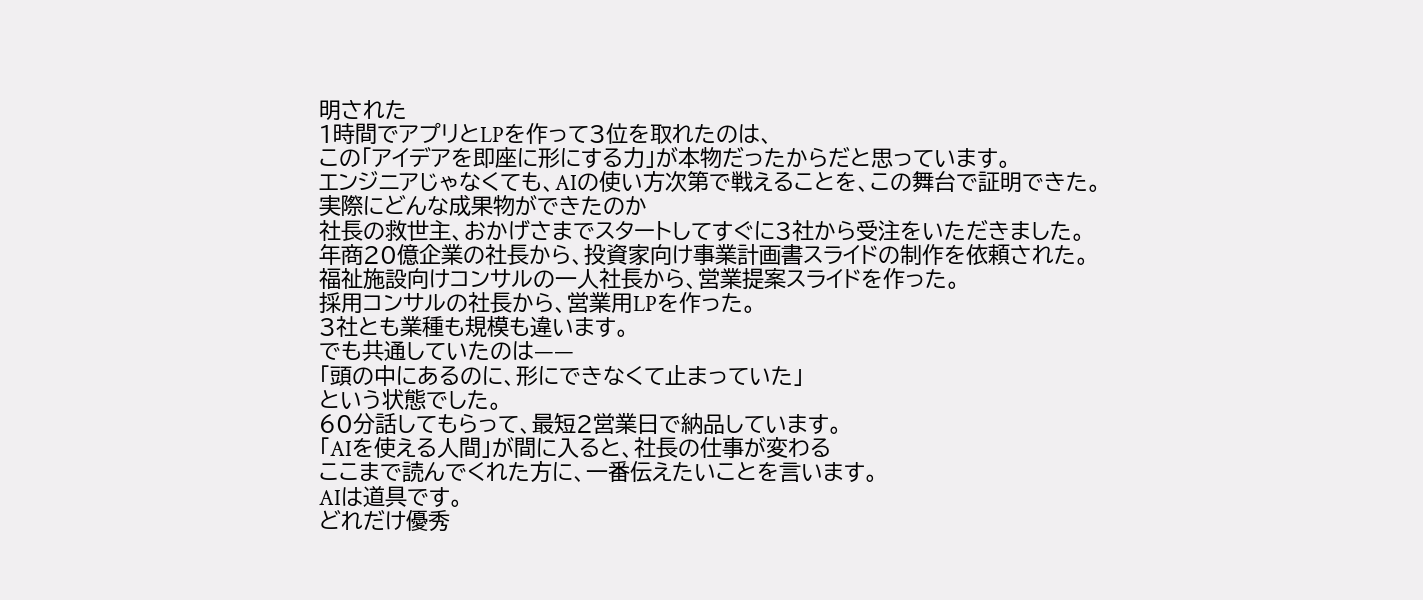明された
1時間でアプリとLPを作って3位を取れたのは、
この「アイデアを即座に形にする力」が本物だったからだと思っています。
エンジニアじゃなくても、AIの使い方次第で戦えることを、この舞台で証明できた。
実際にどんな成果物ができたのか
社長の救世主、おかげさまでスタートしてすぐに3社から受注をいただきました。
年商20億企業の社長から、投資家向け事業計画書スライドの制作を依頼された。
福祉施設向けコンサルの一人社長から、営業提案スライドを作った。
採用コンサルの社長から、営業用LPを作った。
3社とも業種も規模も違います。
でも共通していたのは——
「頭の中にあるのに、形にできなくて止まっていた」
という状態でした。
60分話してもらって、最短2営業日で納品しています。
「AIを使える人間」が間に入ると、社長の仕事が変わる
ここまで読んでくれた方に、一番伝えたいことを言います。
AIは道具です。
どれだけ優秀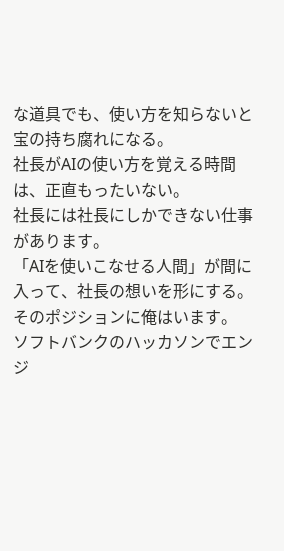な道具でも、使い方を知らないと宝の持ち腐れになる。
社長がAIの使い方を覚える時間は、正直もったいない。
社長には社長にしかできない仕事があります。
「AIを使いこなせる人間」が間に入って、社長の想いを形にする。
そのポジションに俺はいます。
ソフトバンクのハッカソンでエンジ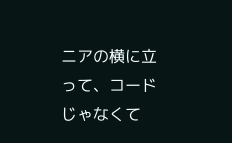ニアの横に立って、コードじゃなくて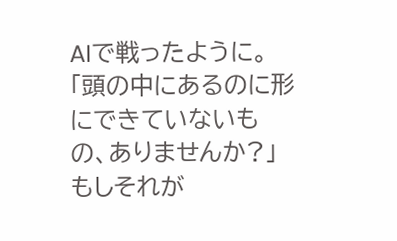AIで戦ったように。
「頭の中にあるのに形にできていないもの、ありませんか?」
もしそれが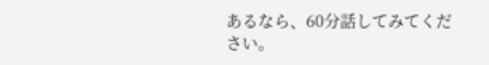あるなら、60分話してみてください。